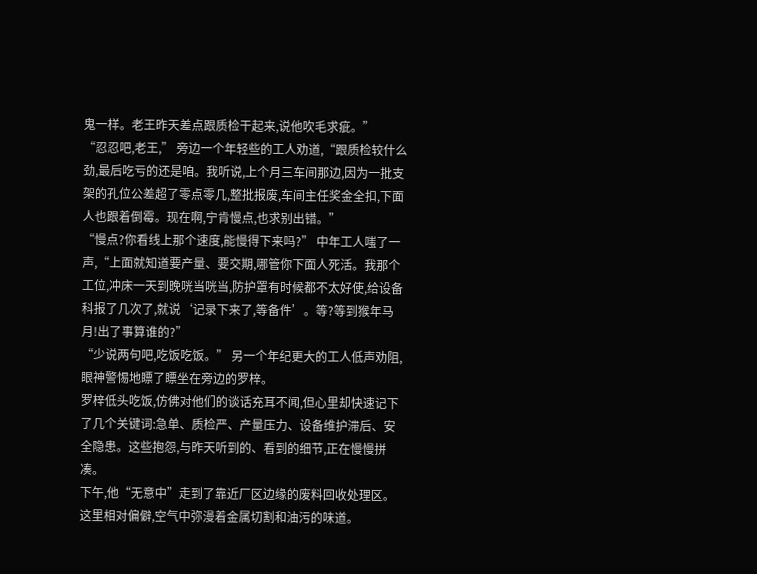鬼一样。老王昨天差点跟质检干起来,说他吹毛求疵。”
“忍忍吧,老王,” 旁边一个年轻些的工人劝道,“跟质检较什么劲,最后吃亏的还是咱。我听说,上个月三车间那边,因为一批支架的孔位公差超了零点零几,整批报废,车间主任奖金全扣,下面人也跟着倒霉。现在啊,宁肯慢点,也求别出错。”
“慢点?你看线上那个速度,能慢得下来吗?” 中年工人嗤了一声,“上面就知道要产量、要交期,哪管你下面人死活。我那个工位,冲床一天到晚咣当咣当,防护罩有时候都不太好使,给设备科报了几次了,就说‘记录下来了,等备件’。等?等到猴年马月!出了事算谁的?”
“少说两句吧,吃饭吃饭。” 另一个年纪更大的工人低声劝阻,眼神警惕地瞟了瞟坐在旁边的罗梓。
罗梓低头吃饭,仿佛对他们的谈话充耳不闻,但心里却快速记下了几个关键词:急单、质检严、产量压力、设备维护滞后、安全隐患。这些抱怨,与昨天听到的、看到的细节,正在慢慢拼凑。
下午,他“无意中”走到了靠近厂区边缘的废料回收处理区。这里相对偏僻,空气中弥漫着金属切割和油污的味道。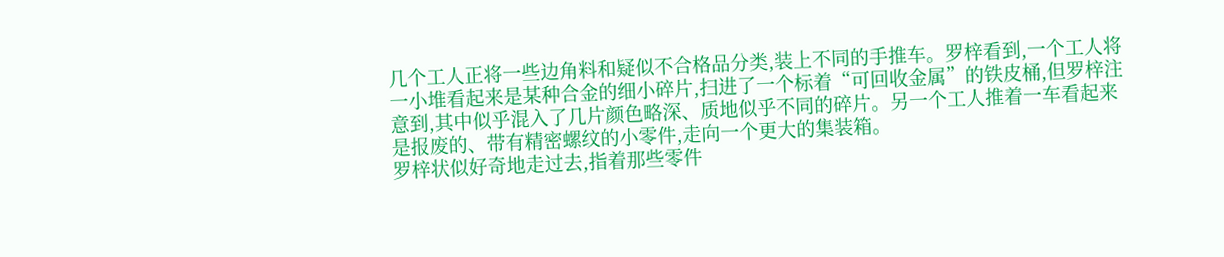几个工人正将一些边角料和疑似不合格品分类,装上不同的手推车。罗梓看到,一个工人将一小堆看起来是某种合金的细小碎片,扫进了一个标着“可回收金属”的铁皮桶,但罗梓注意到,其中似乎混入了几片颜色略深、质地似乎不同的碎片。另一个工人推着一车看起来是报废的、带有精密螺纹的小零件,走向一个更大的集装箱。
罗梓状似好奇地走过去,指着那些零件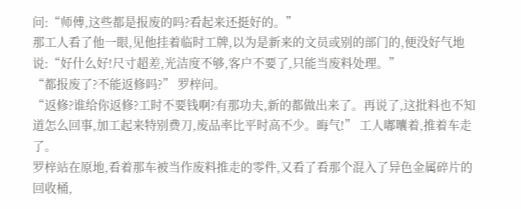问:“师傅,这些都是报废的吗?看起来还挺好的。”
那工人看了他一眼,见他挂着临时工牌,以为是新来的文员或别的部门的,便没好气地说:“好什么好!尺寸超差,光洁度不够,客户不要了,只能当废料处理。”
“都报废了?不能返修吗?” 罗梓问。
“返修?谁给你返修?工时不要钱啊?有那功夫,新的都做出来了。再说了,这批料也不知道怎么回事,加工起来特别费刀,废品率比平时高不少。晦气!” 工人嘟囔着,推着车走了。
罗梓站在原地,看着那车被当作废料推走的零件,又看了看那个混入了异色金属碎片的回收桶,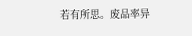若有所思。废品率异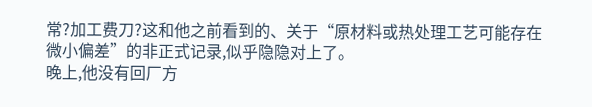常?加工费刀?这和他之前看到的、关于“原材料或热处理工艺可能存在微小偏差”的非正式记录,似乎隐隐对上了。
晚上,他没有回厂方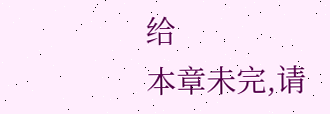给
本章未完,请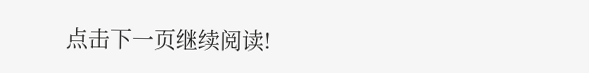点击下一页继续阅读!